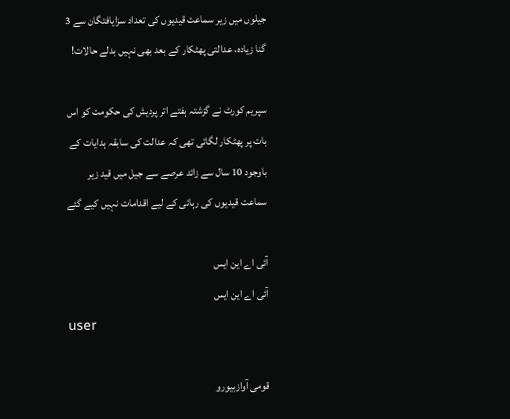جیلوں میں زیر سماعت قیدیوں کی تعداد سزایافتگان سے 3 گنا زیادہ، عدالتی پھٹکار کے بعد بھی نہیں بدلے حالات!

سپریم کورٹ نے گزشتہ ہفتے اتر پردیش کی حکومت کو اس بات پر پھٹکار لگائی تھی کہ عدالت کی سابقہ ہدایات کے باوجود 10 سال سے زائد عرصے سے جیل میں قید زیر سماعت قیدیوں کی رہائی کے لیے اقدامات نہیں کیے گئے

آئی اے این ایس
آئی اے این ایس
user

قومی آوازبیورو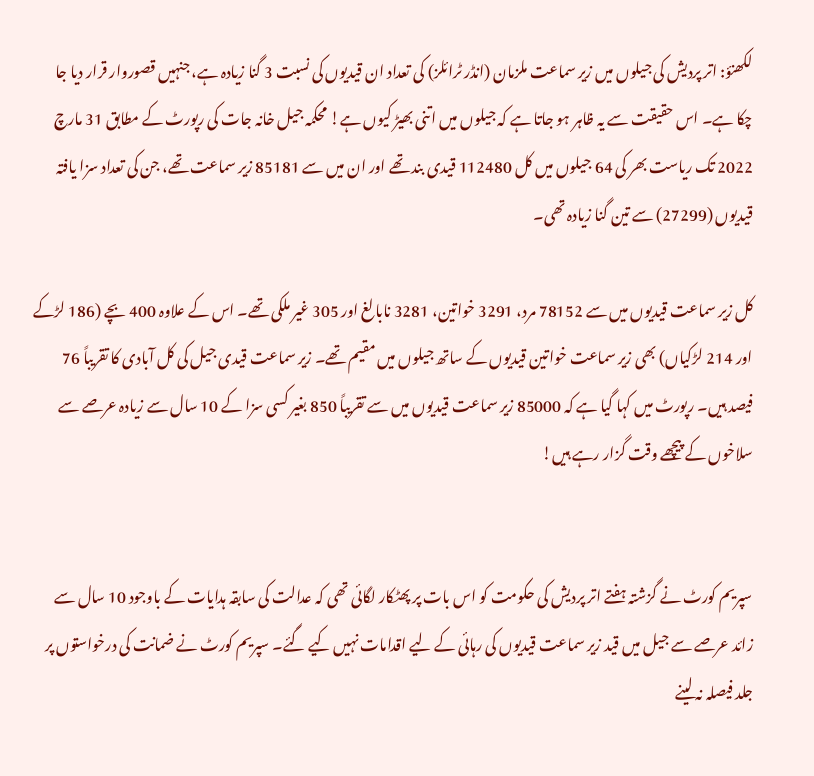لکھنؤ: اتر پردیش کی جیلوں میں زیر سماعت ملزمان (انڈر ٹرائلز) کی تعداد ان قیدیوں کی نسبت 3 گنا زیادہ ہے، جنہیں قصوروار قرار دیا جا چکا ہے۔ اس حقیقت سے یہ ظاہر ہو جاتا ہے کہ جیلوں میں اتنی بھیڑ کیوں ہے! محکمہ جیل خانہ جات کی رپورٹ کے مطابق 31 مارچ 2022 تک ریاست بھر کی 64 جیلوں میں کل 112480 قیدی بند تھے اور ان میں سے 85181 زیر سماعت تھے، جن کی تعداد سزا یافتہ قیدیوں (27299) سے تین گنا زیادہ تھی۔

کل زیر سماعت قیدیوں میں سے 78152 مرد، 3291 خواتین، 3281 نابالغ اور 305 غیر ملکی تھے۔ اس کے علاوہ 400 بچے (186 لڑکے اور 214 لڑکیاں) بھی زیر سماعت خواتین قیدیوں کے ساتھ جیلوں میں مقیم تھے۔ زیر سماعت قیدی جیل کی کل آبادی کا تقریباً 76 فیصد ہیں۔ رپورٹ میں کہا گیا ہے کہ 85000 زیر سماعت قیدیوں میں سے تقریباً 850 بغیر کسی سزا کے 10 سال سے زیادہ عرصے سے سلاخوں کے پیچھے وقت گزار رہے ہیں!


سپریم کورٹ نے گزشتہ ہفتے اتر پردیش کی حکومت کو اس بات پر پھٹکار لگائی تھی کہ عدالت کی سابقہ ہدایات کے باوجود 10 سال سے زائد عرصے سے جیل میں قید زیر سماعت قیدیوں کی رہائی کے لیے اقدامات نہیں کیے گئے۔ سپریم کورٹ نے ضمانت کی درخواستوں پر جلد فیصلہ نہ لینے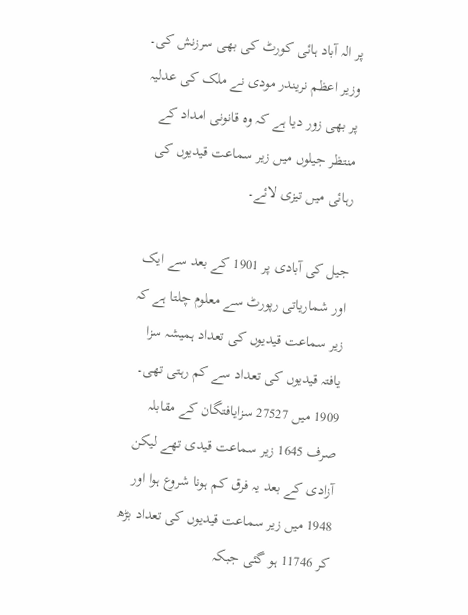پر الہ آباد ہائی کورٹ کی بھی سرزنش کی۔ وزیر اعظم نریندر مودی نے ملک کی عدلیہ پر بھی زور دیا ہے کہ وہ قانونی امداد کے منتظر جیلوں میں زیر سماعت قیدیوں کی رہائی میں تیزی لائے۔

جیل کی آبادی پر 1901 کے بعد سے ایک اور شماریاتی رپورٹ سے معلوم چلتا ہے کہ زیر سماعت قیدیوں کی تعداد ہمیشہ سزا یافتہ قیدیوں کی تعداد سے کم رہتی تھی۔ 1909 میں 27527 سزایافتگان کے مقابلہ صرف 1645 زیر سماعت قیدی تھے لیکن آزادی کے بعد یہ فرق کم ہونا شروع ہوا اور 1948 میں زیر سماعت قیدیوں کی تعداد بڑھ کر 11746 ہو گئی جبکہ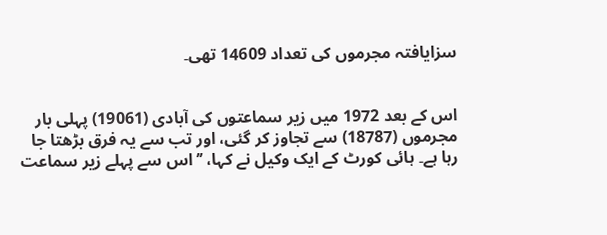سزایافتہ مجرموں کی تعداد 14609 تھی۔


اس کے بعد 1972 میں زیر سماعتوں کی آبادی (19061) پہلی بار مجرموں (18787) سے تجاوز کر گئی، اور تب سے یہ فرق بڑھتا جا رہا ہے۔ ہائی کورٹ کے ایک وکیل نے کہا، ’’اس سے پہلے زیر سماعت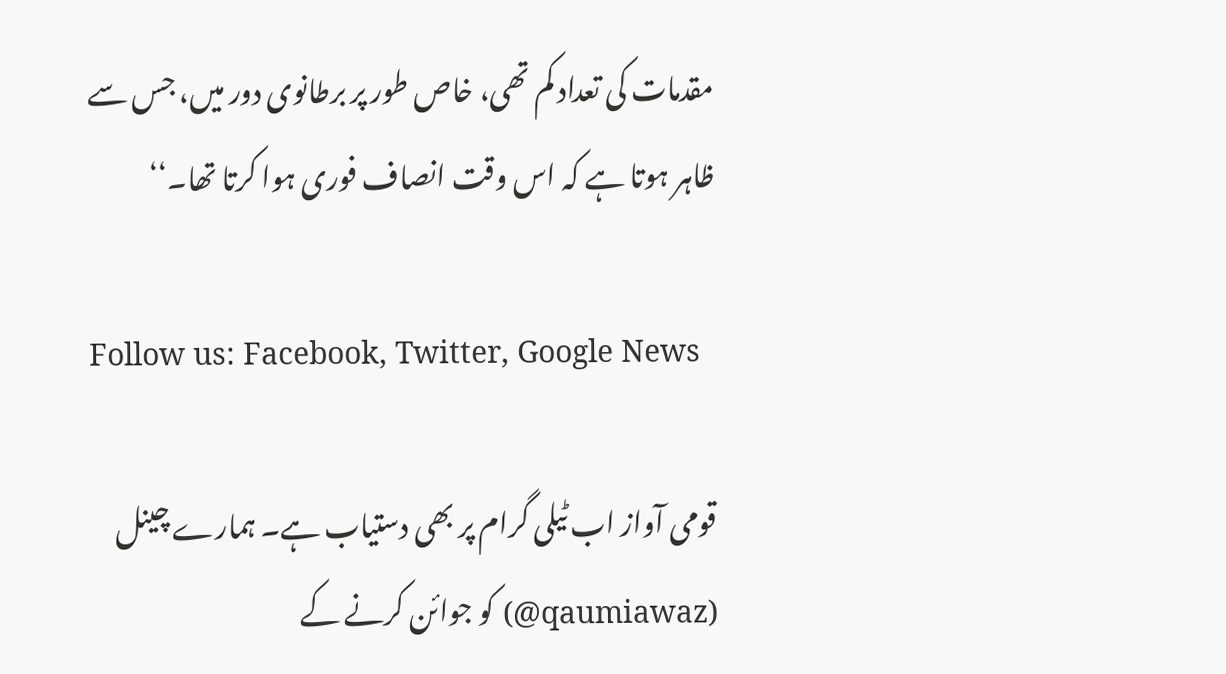مقدمات کی تعداد کم تھی، خاص طور پر برطانوی دور میں، جس سے ظاہر ہوتا ہے کہ اس وقت انصاف فوری ہوا کرتا تھا۔‘‘

Follow us: Facebook, Twitter, Google News

قومی آواز اب ٹیلی گرام پر بھی دستیاب ہے۔ ہمارے چینل (qaumiawaz@) کو جوائن کرنے کے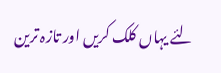لئے یہاں کلک کریں اور تازہ ترین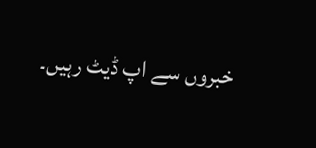خبروں سے اپ ڈیٹ رہیں۔